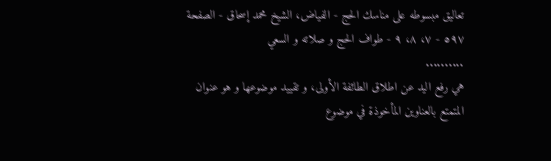تعاليق مبسوطه على مناسك الحج - الفياض، الشيخ محمد إسحاق - الصفحة ٥٩٧ - ٧، ٨، ٩ - طواف الحج و صلاته و السعي
..........
هي رفع اليد عن اطلاق الطائفة الأولى، و تقييد موضوعها و هو عنوان المتمتع بالعناوين المأخوذة في موضوع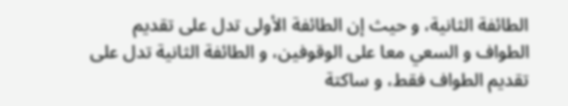الطائفة الثانية، و حيث إن الطائفة الأولى تدل على تقديم الطواف و السعي معا على الوقوفين، و الطائفة الثانية تدل على تقديم الطواف فقط، و ساكتة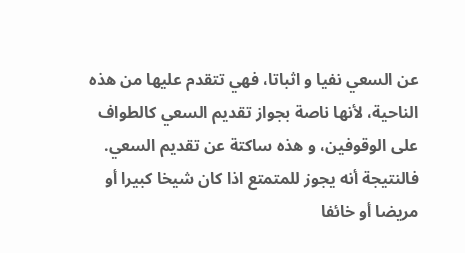عن السعي نفيا و اثباتا، فهي تتقدم عليها من هذه الناحية، لأنها ناصة بجواز تقديم السعي كالطواف على الوقوفين، و هذه ساكتة عن تقديم السعي.
فالنتيجة أنه يجوز للمتمتع اذا كان شيخا كبيرا أو مريضا أو خائفا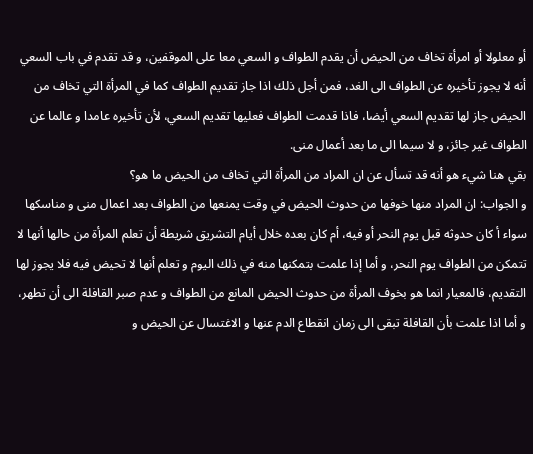أو معلولا أو امرأة تخاف من الحيض أن يقدم الطواف و السعي معا على الموقفين، و قد تقدم في باب السعي أنه لا يجوز تأخيره عن الطواف الى الغد، فمن أجل ذلك اذا جاز تقديم الطواف كما في المرأة التي تخاف من الحيض جاز لها تقديم السعي أيضا، فاذا قدمت الطواف فعليها تقديم السعي، لأن تأخيره عامدا و عالما عن الطواف غير جائز، و لا سيما الى ما بعد أعمال منى.
بقي هنا شيء هو أنه قد تسأل عن ان المراد من المرأة التي تخاف من الحيض ما هو؟
و الجواب: ان المراد منها خوفها من حدوث الحيض في وقت يمنعها من الطواف بعد اعمال منى و مناسكها سواء أ كان حدوثه قبل يوم النحر أو فيه، أم كان بعده خلال أيام التشريق شريطة أن تعلم المرأة من حالها أنها لا تتمكن من الطواف يوم النحر، و أما إذا علمت بتمكنها منه في ذلك اليوم و تعلم أنها لا تحيض فيه فلا يجوز لها التقديم، فالمعيار انما هو بخوف المرأة من حدوث الحيض المانع من الطواف و عدم صبر القافلة الى أن تطهر، و أما اذا علمت بأن القافلة تبقى الى زمان انقطاع الدم عنها و الاغتسال عن الحيض و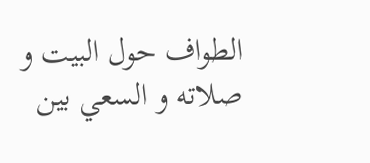الطواف حول البيت و صلاته و السعي بين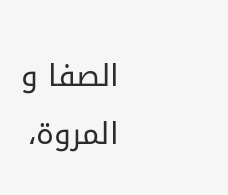الصفا و المروة،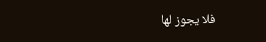فلا يجوز لها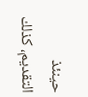حينئذ التقديم، كذلك